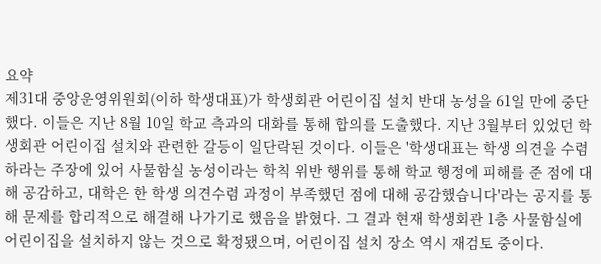요약
제31대 중앙운영위원회(이하 학생대표)가 학생회관 어린이집 설치 반대 농성을 61일 만에 중단했다. 이들은 지난 8월 10일 학교 측과의 대화를 통해 합의를 도출했다. 지난 3월부터 있었던 학생회관 어린이집 설치와 관련한 갈등이 일단락된 것이다. 이들은 '학생대표는 학생 의견을 수렴하라는 주장에 있어 사물함실 농성이라는 학칙 위반 행위를 통해 학교 행정에 피해를 준 점에 대해 공감하고, 대학은 한 학생 의견수렴 과정이 부족했던 점에 대해 공감했습니다'라는 공지를 통해 문제를 합리적으로 해결해 나가기로 했음을 밝혔다. 그 결과 현재 학생회관 1층 사물함실에 어린이집을 설치하지 않는 것으로 확정됐으며, 어린이집 설치 장소 역시 재검토 중이다.